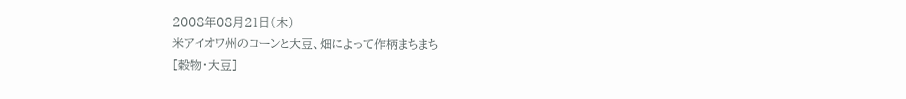2008年08月21日(木)
米アイオワ州のコーンと大豆、畑によって作柄まちまち
[穀物・大豆]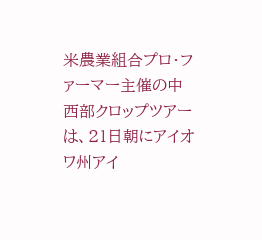米農業組合プロ・ファーマー主催の中西部クロップツアーは、21日朝にアイオワ州アイ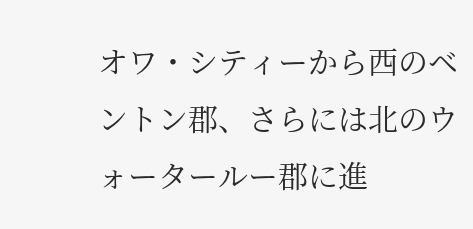オワ・シティーから西のベントン郡、さらには北のウォータールー郡に進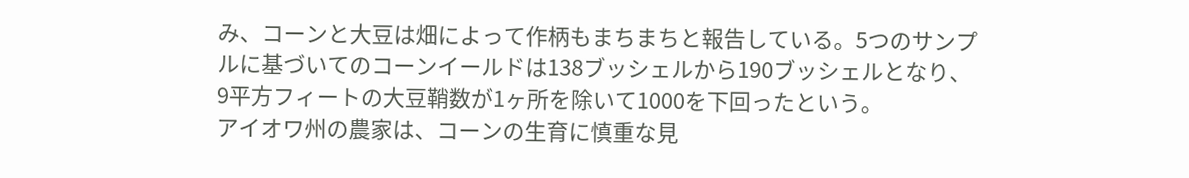み、コーンと大豆は畑によって作柄もまちまちと報告している。5つのサンプルに基づいてのコーンイールドは138ブッシェルから190ブッシェルとなり、9平方フィートの大豆鞘数が1ヶ所を除いて1000を下回ったという。
アイオワ州の農家は、コーンの生育に慎重な見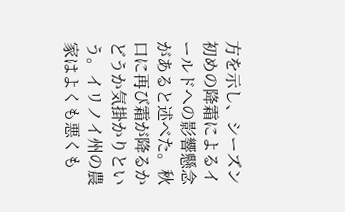方を示し、シーズン初めの降霜によるイールドへの影響懸念があると述べた。秋口に再び霜が降るかどうか気掛かりという。イリノイ州の農家はよくも悪くも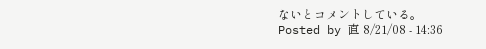ないとコメントしている。
Posted by 直 8/21/08 - 14:36